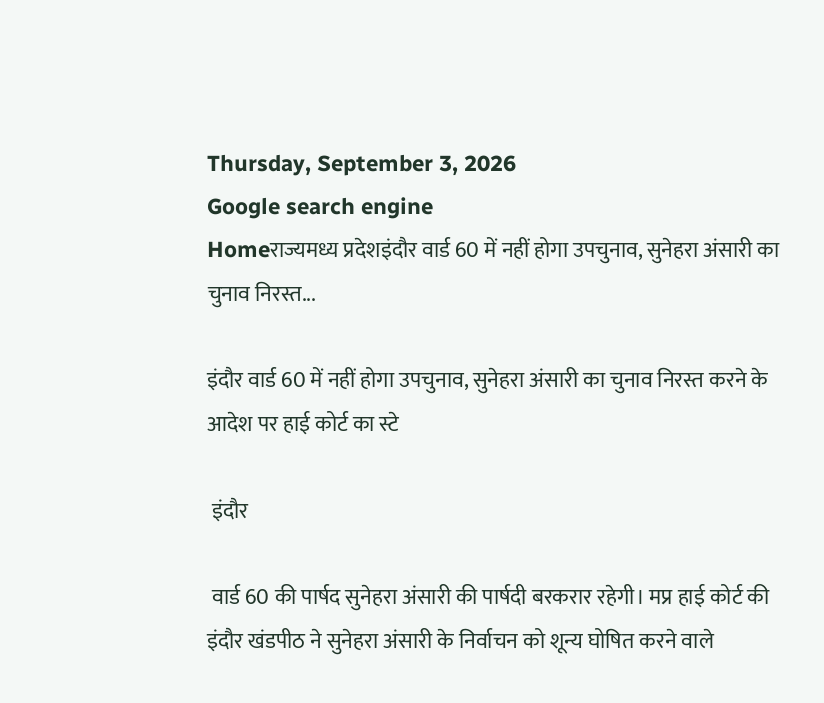Thursday, September 3, 2026
Google search engine
Homeराज्यमध्य प्रदेशइंदौर वार्ड 60 में नहीं होगा उपचुनाव, सुनेहरा अंसारी का चुनाव निरस्त...

इंदौर वार्ड 60 में नहीं होगा उपचुनाव, सुनेहरा अंसारी का चुनाव निरस्त करने के आदेश पर हाई कोर्ट का स्टे

 इंदौर

 वार्ड 60 की पार्षद सुनेहरा अंसारी की पार्षदी बरकरार रहेगी। मप्र हाई कोर्ट की इंदौर खंडपीठ ने सुनेहरा अंसारी के निर्वाचन को शून्य घोषित करने वाले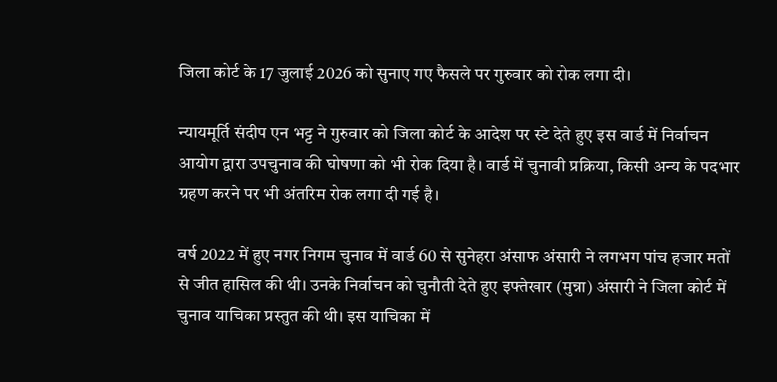जिला कोर्ट के 17 जुलाई 2026 को सुनाए गए फैसले पर गुरुवार को रोक लगा दी।

न्यायमूर्ति संदीप एन भट्ट ने गुरुवार को जिला कोर्ट के आदेश पर स्टे देते हुए इस वार्ड में निर्वाचन आयोग द्वारा उपचुनाव की घोषणा को भी रोक दिया है। वार्ड में चुनावी प्रक्रिया, किसी अन्य के पदभार ग्रहण करने पर भी अंतरिम रोक लगा दी गई है।

वर्ष 2022 में हुए नगर निगम चुनाव में वार्ड 60 से सुनेहरा अंसाफ अंसारी ने लगभग पांच हजार मतों से जीत हासिल की थी। उनके निर्वाचन को चुनौती देते हुए इफ्तेखार (मुन्ना) अंसारी ने जिला कोर्ट में चुनाव याचिका प्रस्तुत की थी। इस याचिका में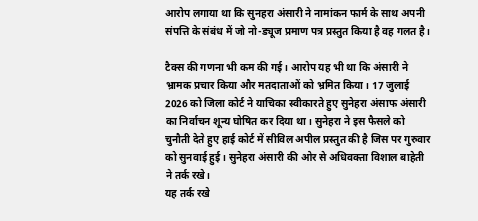आरोप लगाया था कि सुनहरा अंसारी ने नामांकन फार्म के साथ अपनी संपत्ति के संबंध में जो नो-ड्यूज प्रमाण पत्र प्रस्तुत किया है वह गलत है।

टैक्स की गणना भी कम की गई। आरोप यह भी था कि अंसारी ने भ्रामक प्रचार किया और मतदाताओं को भ्रमित किया। 17 जुलाई 2026 को जिला कोर्ट ने याचिका स्वीकारते हुए सुनेहरा अंसाफ अंसारी का निर्वाचन शून्य घोषित कर दिया था। सुनेहरा ने इस फैसले को चुनौती देते हुए हाई कोर्ट में सीविल अपील प्रस्तुत की है जिस पर गुरुवार को सुनवाई हुई। सुनेहरा अंसारी की ओर से अधिवक्ता विशाल बाहेती ने तर्क रखे।
यह तर्क रखे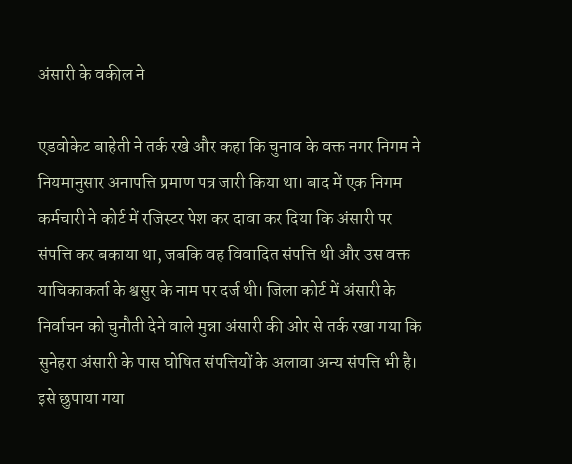अंसारी के वकील ने

एडवोकेट बाहेती ने तर्क रखे और कहा कि चुनाव के वक्त नगर निगम ने नियमानुसार अनापत्ति प्रमाण पत्र जारी किया था। बाद में एक निगम कर्मचारी ने कोर्ट में रजिस्टर पेश कर दावा कर दिया कि अंसारी पर संपत्ति कर बकाया था, जबकि वह विवादित संपत्ति थी और उस वक्त याचिकाकर्ता के श्वसुर के नाम पर दर्ज थी। जिला कोर्ट में अंसारी के निर्वाचन को चुनौती देने वाले मुन्ना अंसारी की ओर से तर्क रखा गया कि सुनेहरा अंसारी के पास घोषित संपत्तियों के अलावा अन्य संपत्ति भी है। इसे छुपाया गया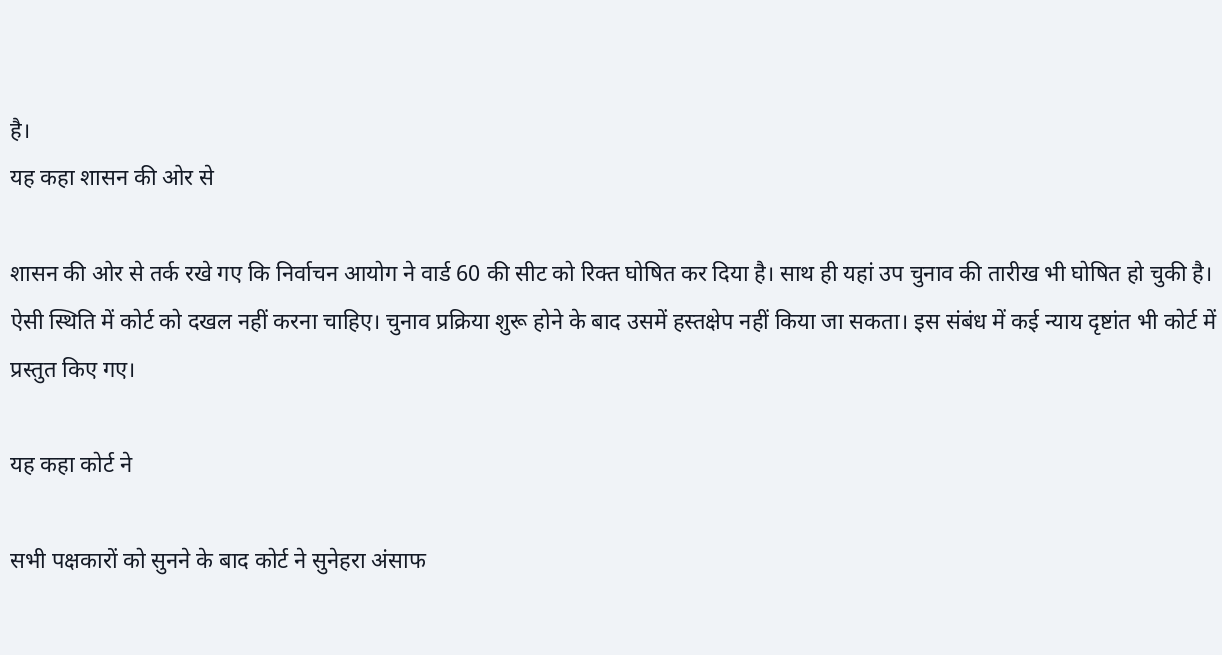है।
यह कहा शासन की ओर से

शासन की ओर से तर्क रखे गए कि निर्वाचन आयोग ने वार्ड 60 की सीट को रिक्त घोषित कर दिया है। साथ ही यहां उप चुनाव की तारीख भी घोषित हो चुकी है। ऐसी स्थिति में कोर्ट को दखल नहीं करना चाहिए। चुनाव प्रक्रिया शुरू होने के बाद उसमें हस्तक्षेप नहीं किया जा सकता। इस संबंध में कई न्याय दृष्टांत भी कोर्ट में प्रस्तुत किए गए।

यह कहा कोर्ट ने

सभी पक्षकारों को सुनने के बाद कोर्ट ने सुनेहरा अंसाफ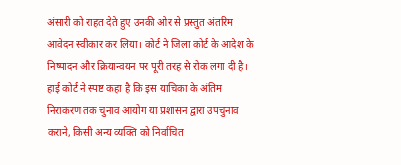अंसारी को राहत देते हुए उनकी ओर से प्रस्तुत अंतरिम आवेदन स्वीकार कर लिया। कोर्ट ने जिला कोर्ट के आदेश के निष्पादन और क्रियान्वयन पर पूरी तरह से रोक लगा दी है। हाई कोर्ट ने स्पष्ट कहा है कि इस याचिका के अंतिम निराकरण तक चुनाव आयोग या प्रशासन द्वारा उपचुनाव कराने, किसी अन्य व्यक्ति को निर्वाचित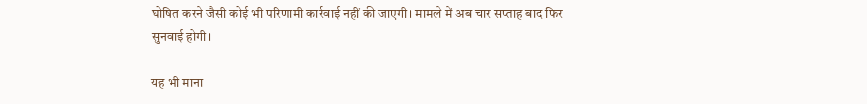घोषित करने जैसी कोई भी परिणामी कार्रवाई नहीं की जाएगी। मामले में अब चार सप्ताह बाद फिर सुनवाई होगी।

यह भी माना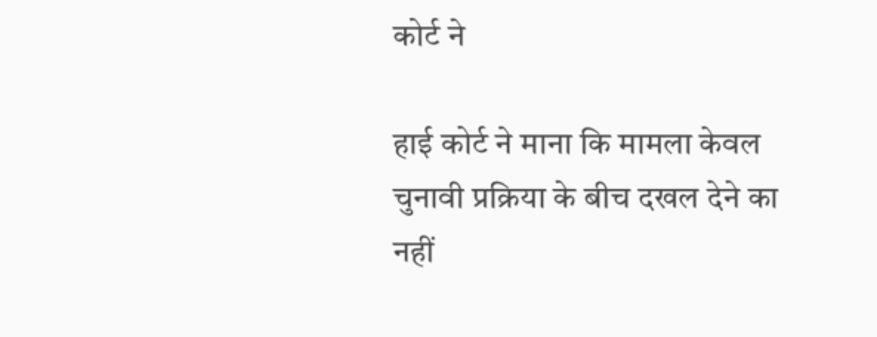कोर्ट ने

हाई कोर्ट ने माना कि मामला केवल चुनावी प्रक्रिया के बीच दखल देने का नहीं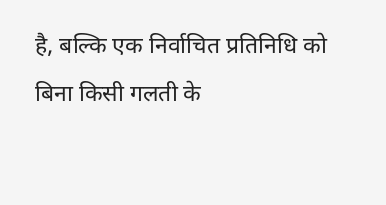है, बल्कि एक निर्वाचित प्रतिनिधि को बिना किसी गलती के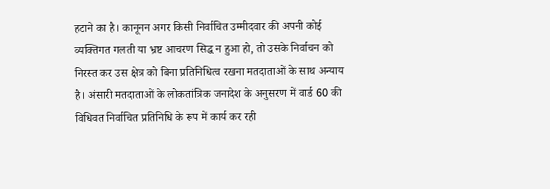हटाने का है। कानूनन अगर किसी निर्वाचित उम्मीदवार की अपनी कोई व्यक्तिगत गलती या भ्रष्ट आचरण सिद्ध न हुआ हो, तो उसके निर्वाचन को निरस्त कर उस क्षेत्र को बिना प्रतिनिधित्व रखना मतदाताओं के साथ अन्याय है। अंसारी मतदाताओं के लोकतांत्रिक जनादेश के अनुसरण में वार्ड 60 की विधिवत निर्वाचित प्रतिनिधि के रूप में कार्य कर रही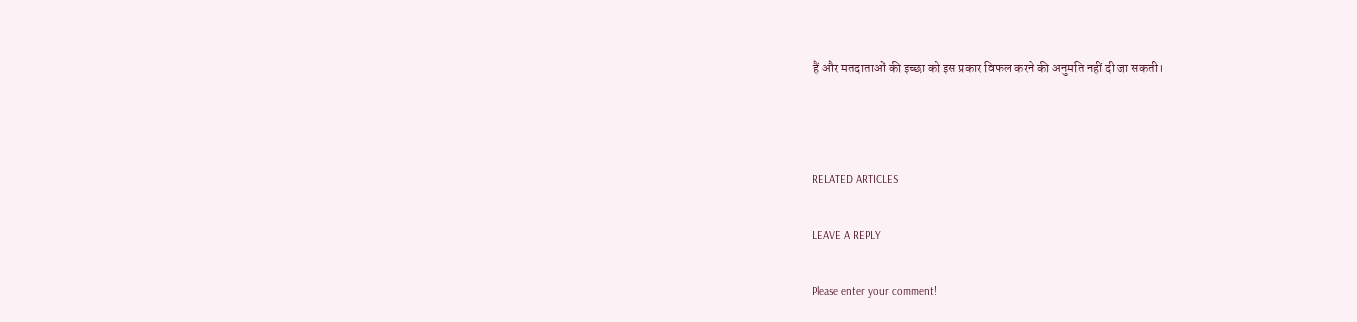हैं और मतदाताओं की इच्छा को इस प्रकार विफल करने की अनुमति नहीं दी जा सकती।



RELATED ARTICLES

LEAVE A REPLY

Please enter your comment!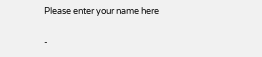Please enter your name here

-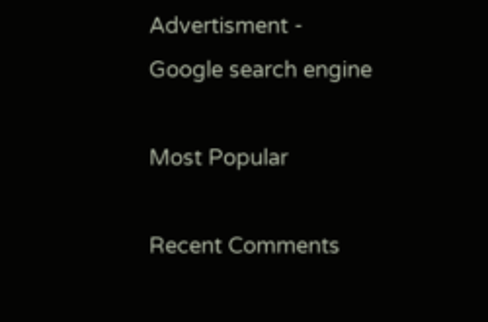Advertisment -
Google search engine

Most Popular

Recent Comments